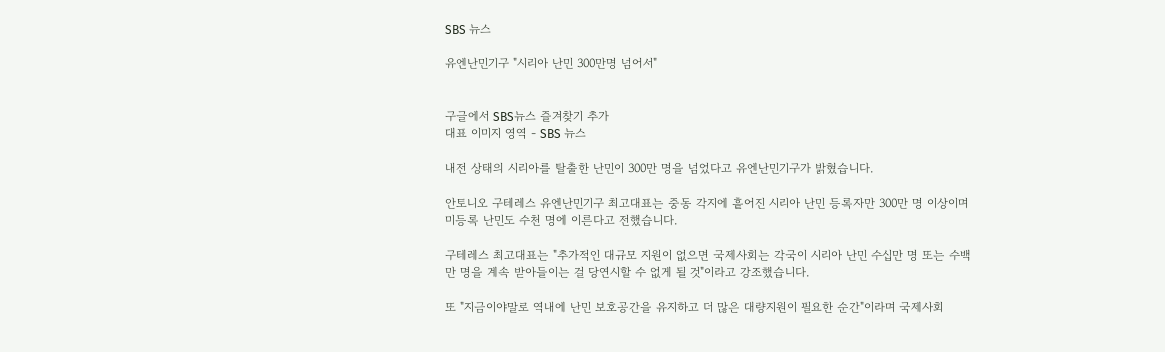SBS 뉴스

유엔난민기구 "시리아 난민 300만명 넘어서"


구글에서 SBS뉴스 즐겨찾기 추가
대표 이미지 영역 - SBS 뉴스

내전 상태의 시리아를 탈출한 난민이 300만 명을 넘었다고 유엔난민기구가 밝혔습니다.

안토니오 구테레스 유엔난민기구 최고대표는 중동 각지에 흩어진 시리아 난민 등록자만 300만 명 이상이며 미등록 난민도 수천 명에 이른다고 전했습니다.

구테레스 최고대표는 "추가적인 대규모 지원이 없으면 국제사회는 각국이 시리아 난민 수십만 명 또는 수백만 명을 계속 받아들이는 걸 당연시할 수 없게 될 것"이라고 강조했습니다.

또 "지금이야말로 역내에 난민 보호공간을 유지하고 더 많은 대량지원이 필요한 순간"이라며 국제사회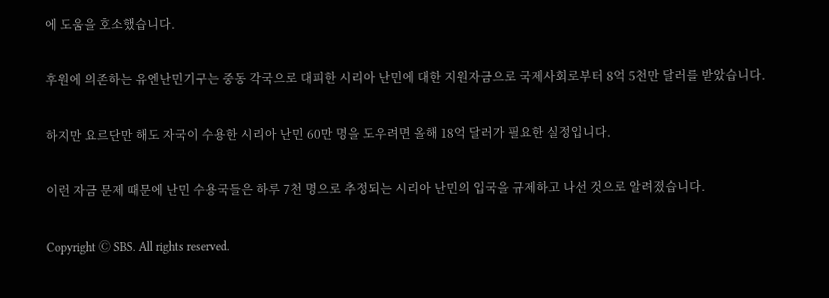에 도움을 호소했습니다.

후원에 의존하는 유엔난민기구는 중동 각국으로 대피한 시리아 난민에 대한 지원자금으로 국제사회로부터 8억 5천만 달러를 받았습니다.

하지만 요르단만 해도 자국이 수용한 시리아 난민 60만 명을 도우려면 올해 18억 달러가 필요한 실정입니다.

이런 자금 문제 때문에 난민 수용국들은 하루 7천 명으로 추정되는 시리아 난민의 입국을 규제하고 나선 것으로 알려졌습니다.

Copyright Ⓒ SBS. All rights reserved.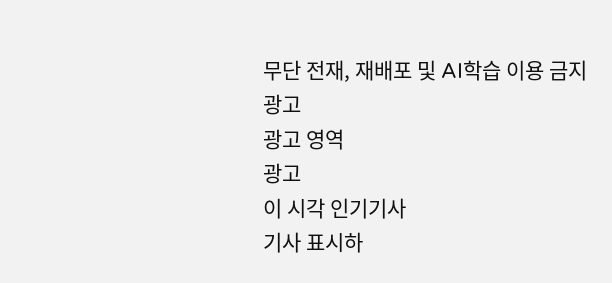무단 전재, 재배포 및 AI학습 이용 금지
광고
광고 영역
광고
이 시각 인기기사
기사 표시하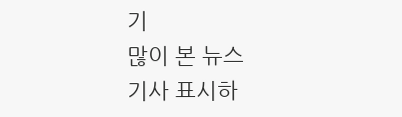기
많이 본 뉴스
기사 표시하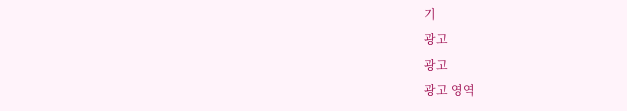기
광고
광고
광고 영역